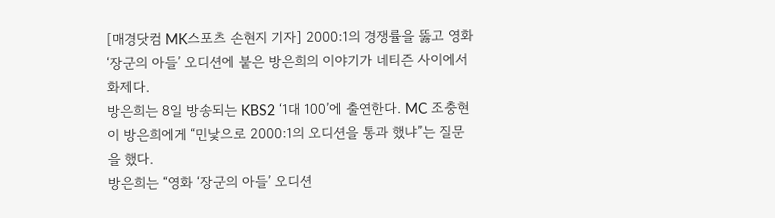[매경닷컴 MK스포츠 손현지 기자] 2000:1의 경쟁률을 뚫고 영화 ‘장군의 아들’ 오디션에 붙은 방은희의 이야기가 네티즌 사이에서 화제다.
방은희는 8일 방송되는 KBS2 ‘1대 100’에 출연한다. MC 조충현이 방은희에게 “민낯으로 2000:1의 오디션을 통과 했냐”는 질문을 했다.
방은희는 “영화 ‘장군의 아들’ 오디션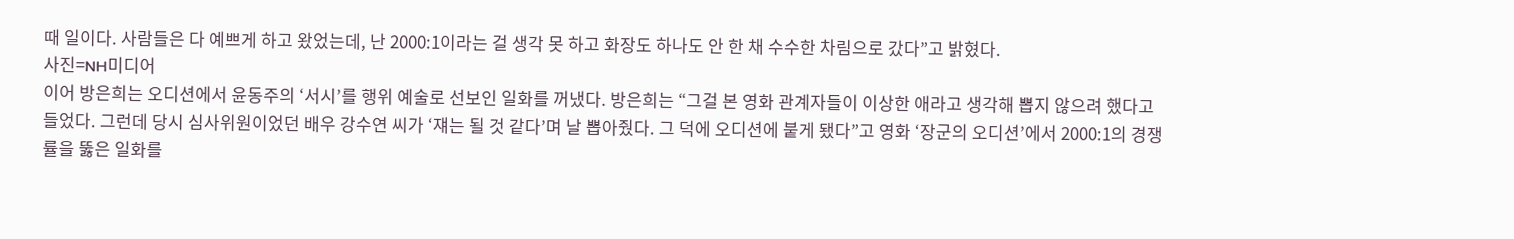때 일이다. 사람들은 다 예쁘게 하고 왔었는데, 난 2000:1이라는 걸 생각 못 하고 화장도 하나도 안 한 채 수수한 차림으로 갔다”고 밝혔다.
사진=NH미디어
이어 방은희는 오디션에서 윤동주의 ‘서시’를 행위 예술로 선보인 일화를 꺼냈다. 방은희는 “그걸 본 영화 관계자들이 이상한 애라고 생각해 뽑지 않으려 했다고 들었다. 그런데 당시 심사위원이었던 배우 강수연 씨가 ‘쟤는 될 것 같다’며 날 뽑아줬다. 그 덕에 오디션에 붙게 됐다”고 영화 ‘장군의 오디션’에서 2000:1의 경쟁률을 뚫은 일화를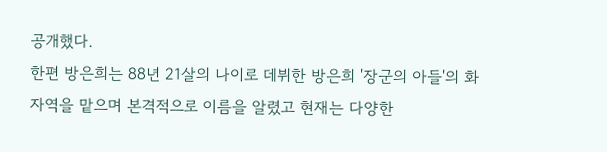공개했다.
한편 방은희는 88년 21살의 나이로 데뷔한 방은희 '장군의 아들'의 화자역을 맡으며 본격적으로 이름을 알렸고 현재는 다양한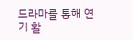드라마를 통해 연기 활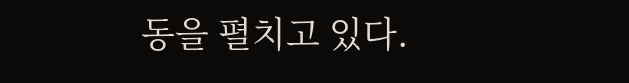동을 펼치고 있다.